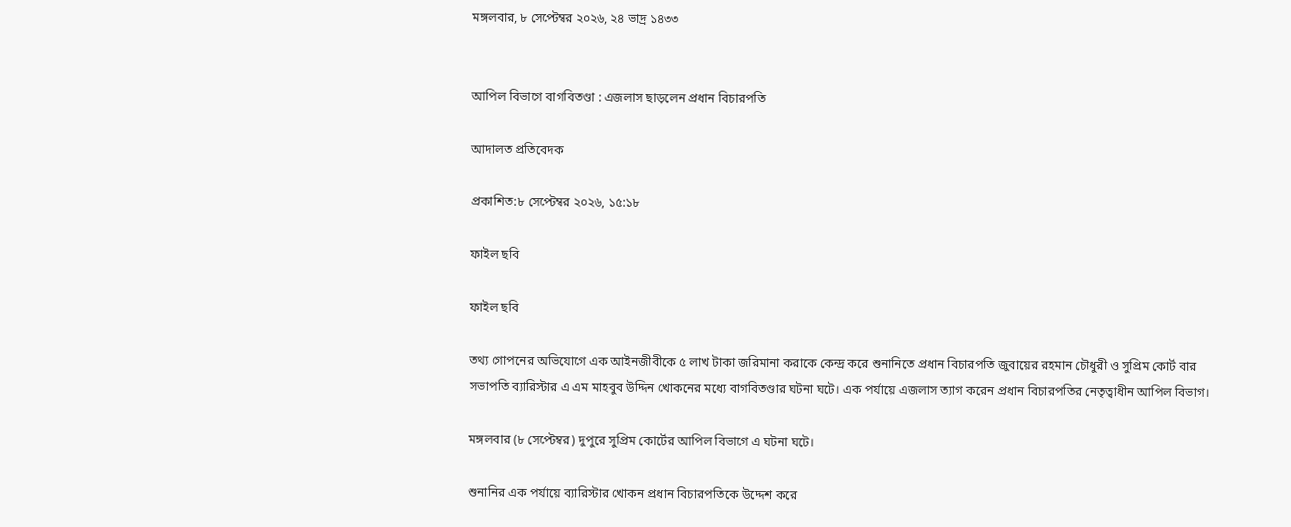মঙ্গলবার, ৮ সেপ্টেম্বর ২০২৬, ২৪ ভাদ্র ১৪৩৩


আপিল বিভাগে বাগবিতণ্ডা : এজলাস ছাড়লেন প্রধান বিচারপতি

আদালত প্রতিবেদক

প্রকাশিত:৮ সেপ্টেম্বর ২০২৬, ১৫:১৮

ফাইল ছবি

ফাইল ছবি

তথ্য গোপনের অভিযোগে এক আইনজীবীকে ৫ লাখ টাকা জরিমানা করাকে কেন্দ্র করে শুনানিতে প্রধান বিচারপতি জুবায়ের রহমান চৌধুরী ও সুপ্রিম কোর্ট বার সভাপতি ব্যারিস্টার এ এম মাহবুব উদ্দিন খোকনের মধ্যে বাগবিতণ্ডার ঘটনা ঘটে। এক পর্যায়ে এজলাস ত্যাগ করেন প্রধান বিচারপতির নেতৃত্বাধীন আপিল বিভাগ।

মঙ্গলবার (৮ সেপ্টেম্বর) দুপুরে সুপ্রিম কোর্টের আপিল বিভাগে এ ঘটনা ঘটে।

শুনানির এক পর্যায়ে ব্যারিস্টার খোকন প্রধান বিচারপতিকে উদ্দেশ করে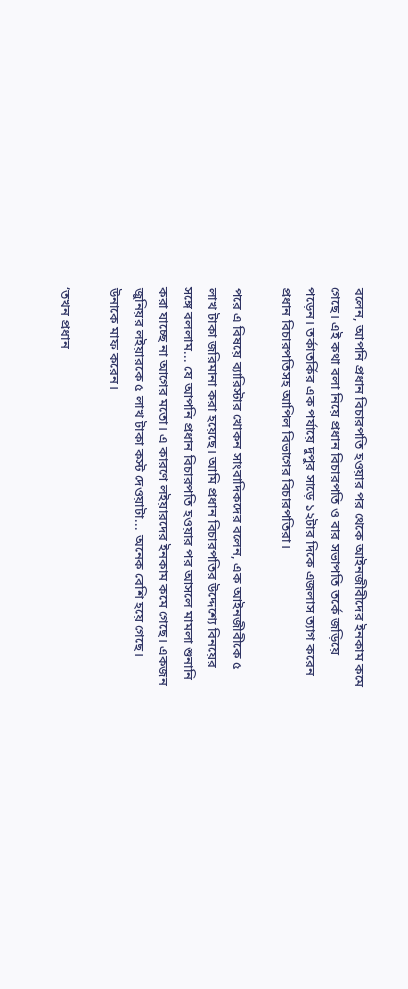বলেন, আপনি প্রধান বিচারপতি হওয়ার পর থেকে আইনজীবীদের ইনকাম কমে গেছে। এই কথা বলা নিয়ে প্রধান বিচারপতি ও বার সভাপতি তর্কে জড়িয়ে পড়েন। তর্কাতর্কির এক পর্যায়ে দুপুর সাড়ে ১২টার দিকে এজলাস ত্যাগ করেন প্রধান বিচারপতিসহ আপিল বিভাগের বিচারপতিরা।

পরে এ বিষয়ে ব্যারিস্টার খোকন সাংবাদিকদের বলেন, এক আইনজীবীকে ৫ লাখ টাকা জরিমানা করা হয়েছে। আমি প্রধান বিচারপতির উদ্দেশ্যে বিনয়ের সঙ্গে বললাম... যে আপনি প্রধান বিচারপতি হওয়ার পর আসলে মামলা শুনানি করা যাচ্ছে না আগের মতো। এ কারণে লইয়ারদের ইনকাম কমে গেছে। একজন জুনিয়র লইয়ারকে ৫ লাখ টাকা কস্ট দেওয়াটা... অনেক বেশি হয়ে গেছে। উনাকে মাফ করেন।

‘তখন প্রধান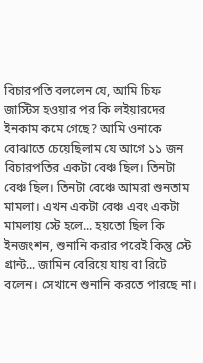বিচারপতি বললেন যে, আমি চিফ জাস্টিস হওয়ার পর কি লইয়ারদের ইনকাম কমে গেছে? আমি ওনাকে বোঝাতে চেয়েছিলাম যে আগে ১১ জন বিচারপতির একটা বেঞ্চ ছিল। তিনটা বেঞ্চ ছিল। তিনটা বেঞ্চে আমরা শুনতাম মামলা। এখন একটা বেঞ্চ এবং একটা মামলায় স্টে হলে... হয়তো ছিল কি ইনজংশন, শুনানি করার পরেই কিন্তু স্টে গ্রান্ট... জামিন বেরিয়ে যায় বা রিটে বলেন। সেখানে শুনানি করতে পারছে না।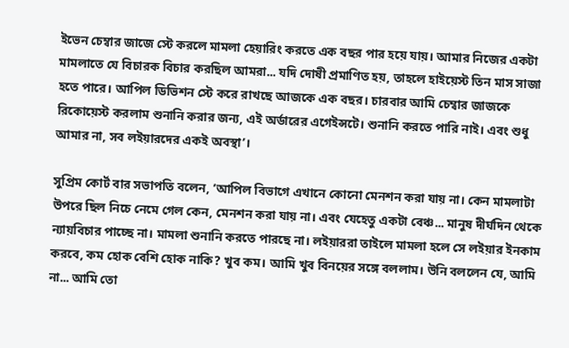ইভেন চেম্বার জাজে স্টে করলে মামলা হেয়ারিং করতে এক বছর পার হয়ে যায়। আমার নিজের একটা মামলাতে যে বিচারক বিচার করছিল আমরা... যদি দোষী প্রমাণিত হয়, তাহলে হাইয়েস্ট তিন মাস সাজা হতে পারে। আপিল ডিভিশন স্টে করে রাখছে আজকে এক বছর। চারবার আমি চেম্বার জাজকে রিকোয়েস্ট করলাম শুনানি করার জন্য, এই অর্ডারের এগেইন্সটে। শুনানি করতে পারি নাই। এবং শুধু আমার না, সব লইয়ারদের একই অবস্থা’।

সুপ্রিম কোর্ট বার সভাপতি বলেন, ’আপিল বিভাগে এখানে কোনো মেনশন করা যায় না। কেন মামলাটা উপরে ছিল নিচে নেমে গেল কেন, মেনশন করা যায় না। এবং যেহেতু একটা বেঞ্চ... মানুষ দীর্ঘদিন থেকে ন্যায়বিচার পাচ্ছে না। মামলা শুনানি করতে পারছে না। লইয়াররা তাইলে মামলা হলে সে লইয়ার ইনকাম করবে, কম হোক বেশি হোক নাকি? খুব কম। আমি খুব বিনয়ের সঙ্গে বললাম। উনি বললেন যে, আমি না... আমি তো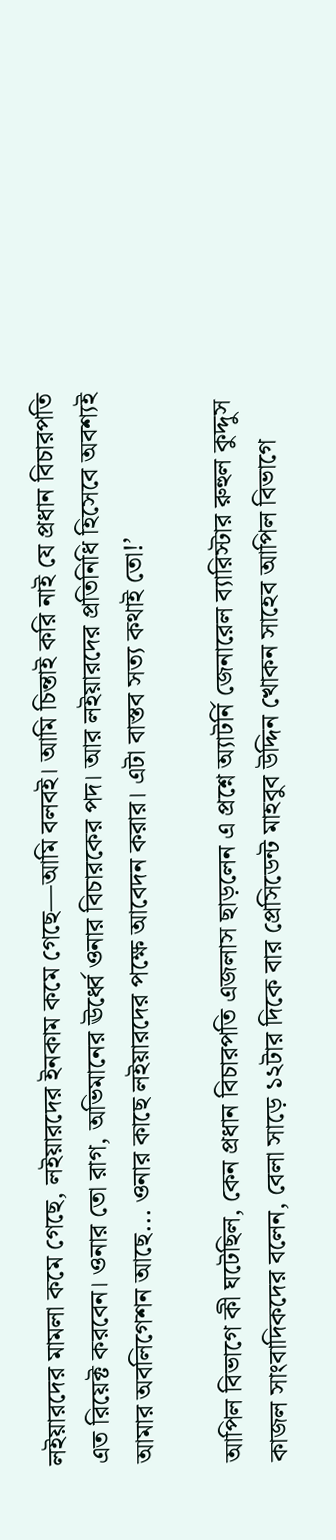লইয়ারদের মামলা কমে গেছে, লইয়ারদের ইনকাম কমে গেছে—আমি বলবই। আমি চিন্তাই করি নাই যে প্রধান বিচারপতি এত রিয়েক্ট করবেন। ওনার তো রাগ, অভিমানের ঊর্ধ্বে ওনার বিচারকের পদ। আর লইয়ারদের প্রতিনিধি হিসেবে অবশ্যই আমার অবলিগেশন আছে... ওনার কাছে লইয়ারদের পক্ষে আবেদন করার। এটা বাস্তব সত্য কথাই তো!’

আপিল বিভাগে কী ঘটেছিল, কেন প্রধান বিচারপতি এজলাস ছাড়লেন এ প্রশ্নে অ্যাটর্নি জেনারেল ব্যারিস্টার রুহুল কুদ্দুস কাজল সাংবাদিকদের বলেন, বেলা সাড়ে ১২টার দিকে বার প্রেসিডেন্ট মাহবুব উদ্দিন খোকন সাহেব আপিল বিভাগে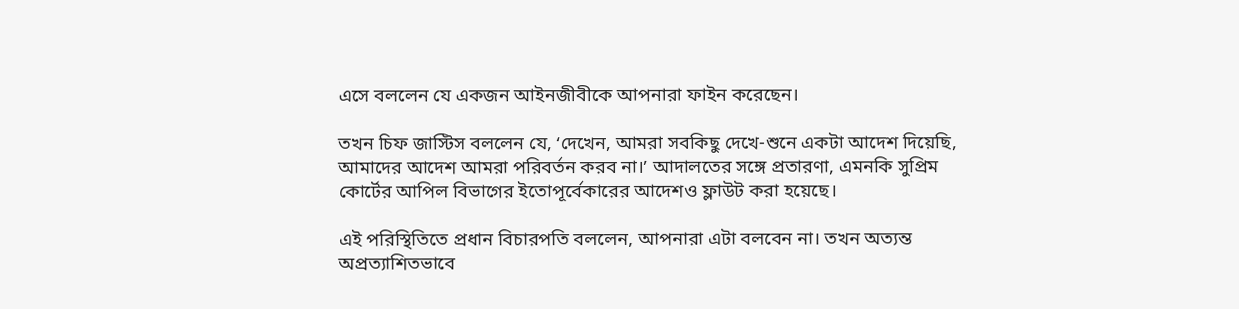এসে বললেন যে একজন আইনজীবীকে আপনারা ফাইন করেছেন।

তখন চিফ জাস্টিস বললেন যে, ‘দেখেন, আমরা সবকিছু দেখে-শুনে একটা আদেশ দিয়েছি, আমাদের আদেশ আমরা পরিবর্তন করব না।’ আদালতের সঙ্গে প্রতারণা, এমনকি সুপ্রিম কোর্টের আপিল বিভাগের ইতোপূর্বেকারের আদেশও ফ্লাউট করা হয়েছে।

এই পরিস্থিতিতে প্রধান বিচারপতি বললেন, আপনারা এটা বলবেন না। তখন অত্যন্ত অপ্রত্যাশিতভাবে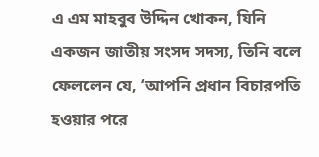এ এম মাহবুব উদ্দিন খোকন, যিনি একজন জাতীয় সংসদ সদস্য, তিনি বলে ফেললেন যে, ‘আপনি প্রধান বিচারপতি হওয়ার পরে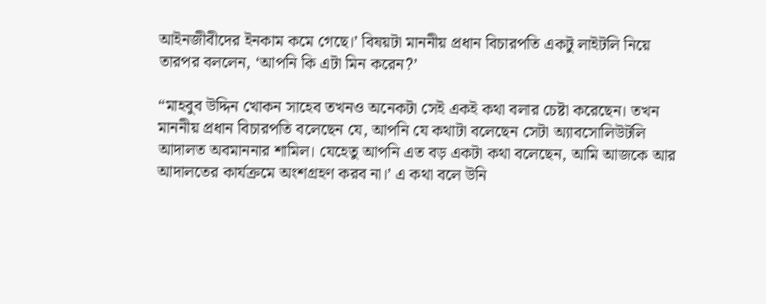আইনজীবীদের ইনকাম কমে গেছে।’ বিষয়টা মাননীয় প্রধান বিচারপতি একটু লাইটলি নিয়ে তারপর বললেন, ‘আপনি কি এটা মিন করেন?’

“মাহবুব উদ্দিন খোকন সাহেব তখনও অনেকটা সেই একই কথা বলার চেষ্টা করেছেন। তখন মাননীয় প্রধান বিচারপতি বলেছেন যে, আপনি যে কথাটা বলেছেন সেটা অ্যাবসোলিউটলি আদালত অবমাননার শামিল। যেহেতু আপনি এত বড় একটা কথা বলেছেন, আমি আজকে আর আদালতের কার্যক্রমে অংশগ্রহণ করব না।’ এ কথা বলে উনি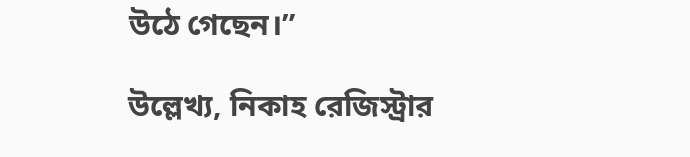উঠে গেছেন।”

উল্লেখ্য, নিকাহ রেজিস্ট্রার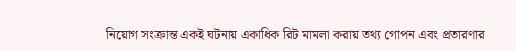নিয়োগ সংক্রান্ত একই ঘটনায় একাধিক রিট মামলা করায় তথ্য গোপন এবং প্রতারণার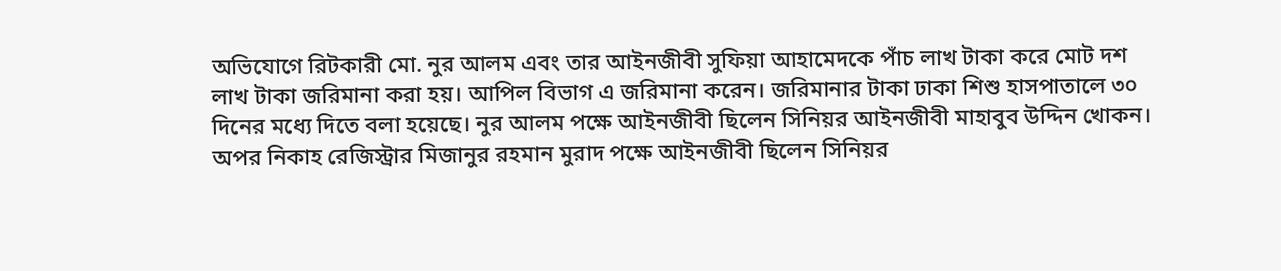অভিযোগে রিটকারী মো. নুর আলম এবং তার আইনজীবী সুফিয়া আহামেদকে পাঁচ লাখ টাকা করে মোট দশ লাখ টাকা জরিমানা করা হয়। আপিল বিভাগ এ জরিমানা করেন। জরিমানার টাকা ঢাকা শিশু হাসপাতালে ৩০ দিনের মধ্যে দিতে বলা হয়েছে। নুর আলম পক্ষে আইনজীবী ছিলেন সিনিয়র আইনজীবী মাহাবুব উদ্দিন খোকন। অপর নিকাহ রেজিস্ট্রার মিজানুর রহমান মুরাদ পক্ষে আইনজীবী ছিলেন সিনিয়র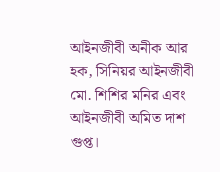আইনজীবী অনীক আর হক, সিনিয়র আইনজীবী মো. শিশির মনির এবং আইনজীবী অমিত দাশ গুপ্ত।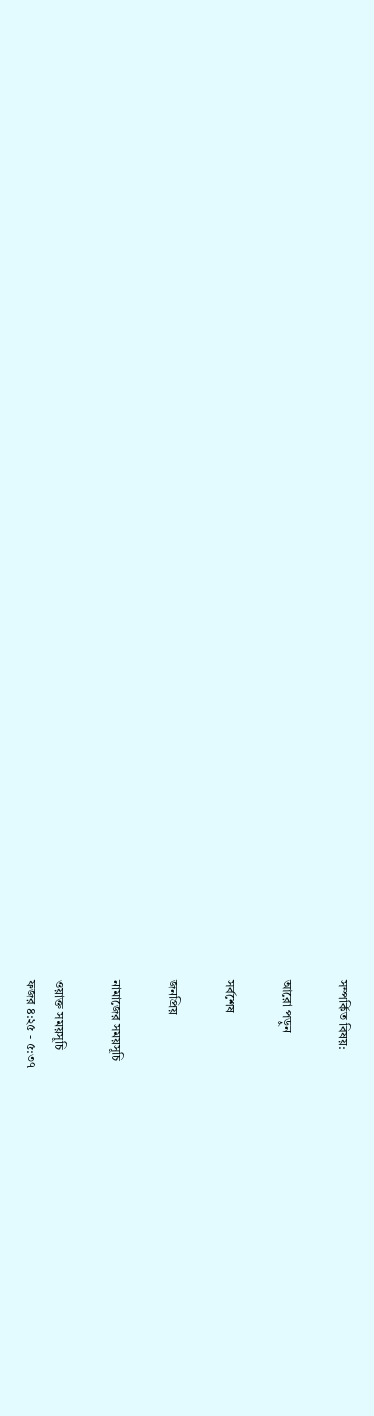সম্পর্কিত বিষয়:

আরো পড়ুন

সর্বশেষ

জনপ্রিয়

নামাজের সময়সূচি

ওয়াক্ত সময়সূচি
ফজর ৪:২৫ - ৫:৩৭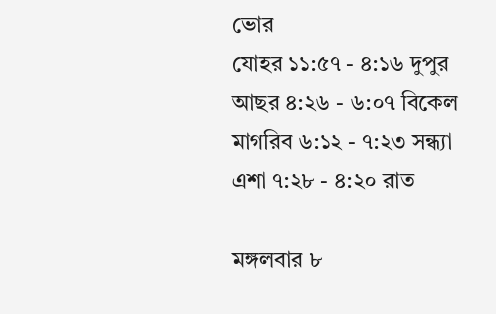ভোর
যোহর ১১:৫৭ - ৪:১৬ দুপুর
আছর ৪:২৬ - ৬:০৭ বিকেল
মাগরিব ৬:১২ - ৭:২৩ সন্ধ্যা
এশা ৭:২৮ - ৪:২০ রাত

মঙ্গলবার ৮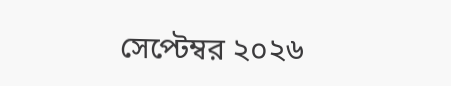সেপ্টেম্বর ২০২৬